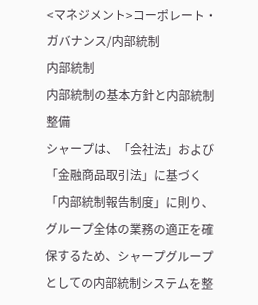<マネジメント>コーポレート・ガバナンス/内部統制
内部統制
内部統制の基本方針と内部統制整備
シャープは、「会社法」および「金融商品取引法」に基づく「内部統制報告制度」に則り、グループ全体の業務の適正を確保するため、シャープグループとしての内部統制システムを整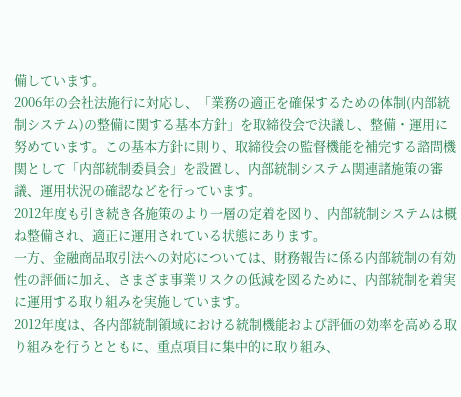備しています。
2006年の会社法施行に対応し、「業務の適正を確保するための体制(内部統制システム)の整備に関する基本方針」を取締役会で決議し、整備・運用に努めています。この基本方針に則り、取締役会の監督機能を補完する諮問機関として「内部統制委員会」を設置し、内部統制システム関連諸施策の審議、運用状況の確認などを行っています。
2012年度も引き続き各施策のより一層の定着を図り、内部統制システムは概ね整備され、適正に運用されている状態にあります。
一方、金融商品取引法への対応については、財務報告に係る内部統制の有効性の評価に加え、さまざま事業リスクの低減を図るために、内部統制を着実に運用する取り組みを実施しています。
2012年度は、各内部統制領域における統制機能および評価の効率を高める取り組みを行うとともに、重点項目に集中的に取り組み、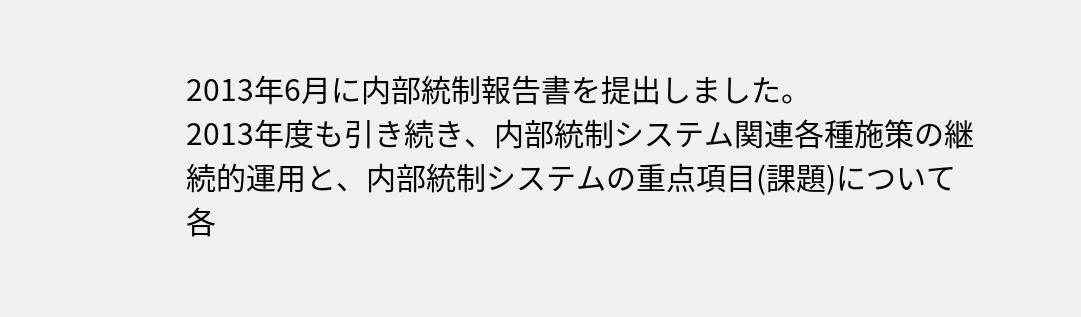2013年6月に内部統制報告書を提出しました。
2013年度も引き続き、内部統制システム関連各種施策の継続的運用と、内部統制システムの重点項目(課題)について各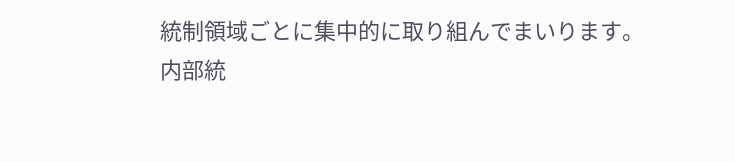統制領域ごとに集中的に取り組んでまいります。
内部統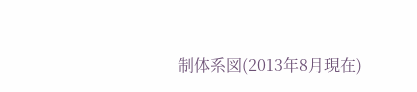制体系図(2013年8月現在)